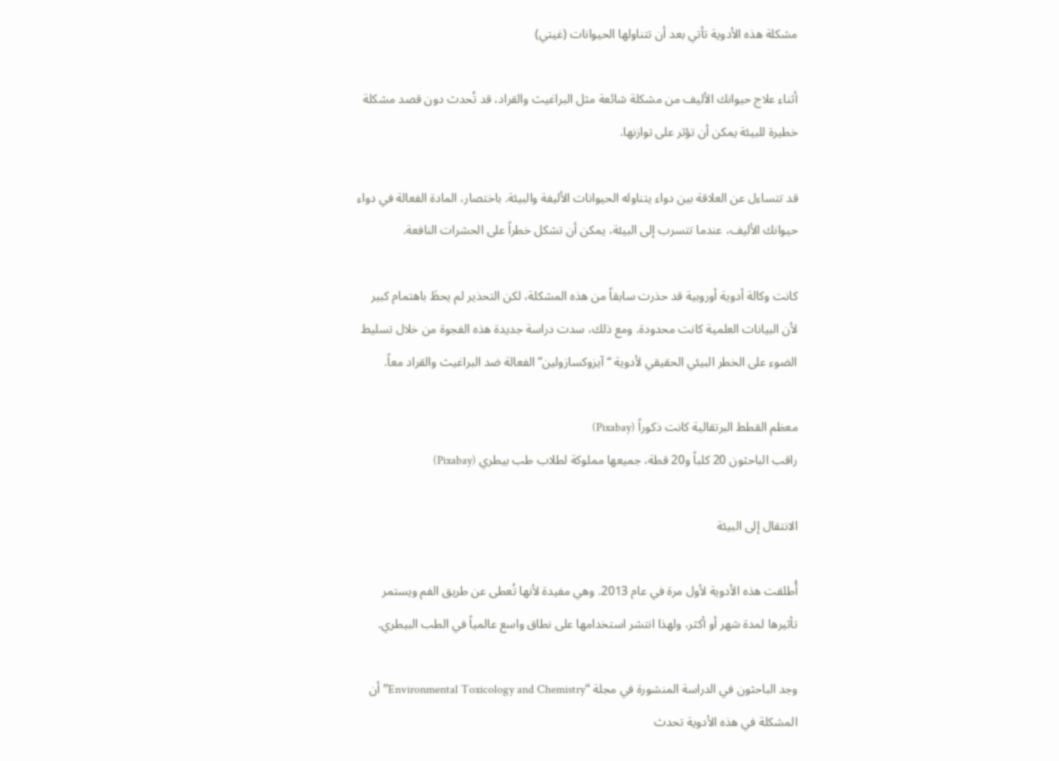مشكلة هذه الأدوية تأتي بعد أن تتناولها الحيوانات (غيتي)

أثناء علاج حيوانك الأليف من مشكلة شائعة مثل البراغيث والقراد، قد تُحدث دون قصد مشكلة خطيرة للبيئة يمكن أن تؤثر على توازنها.

قد تتساءل عن العلاقة بين دواء يتناوله الحيوانات الأليفة والبيئة. باختصار، المادة الفعالة في دواء حيوانك الأليف، عندما تتسرب إلى البيئة، يمكن أن تشكل خطراً على الحشرات النافعة.

كانت وكالة أدوية أوروبية قد حذرت سابقاً من هذه المشكلة، لكن التحذير لم يحظَ باهتمام كبير لأن البيانات العلمية كانت محدودة. ومع ذلك، سدت دراسة جديدة هذه الفجوة من خلال تسليط الضوء على الخطر البيئي الحقيقي لأدوية “آيزوكسازولين” الفعالة ضد البراغيث والقراد معاً.

معظم القطط البرتقالية كانت ذكوراً (Pixabay)
راقب الباحثون 20 كلباً و20 قطة، جميعها مملوكة لطلاب طب بيطري (Pixabay)

الانتقال إلى البيئة

أُطلقت هذه الأدوية لأول مرة في عام 2013. وهي مفيدة لأنها تُعطى عن طريق الفم ويستمر تأثيرها لمدة شهر أو أكثر، ولهذا انتشر استخدامها على نطاق واسع عالمياً في الطب البيطري.

وجد الباحثون في الدراسة المنشورة في مجلة “Environmental Toxicology and Chemistry” أن المشكلة في هذه الأدوية تحدث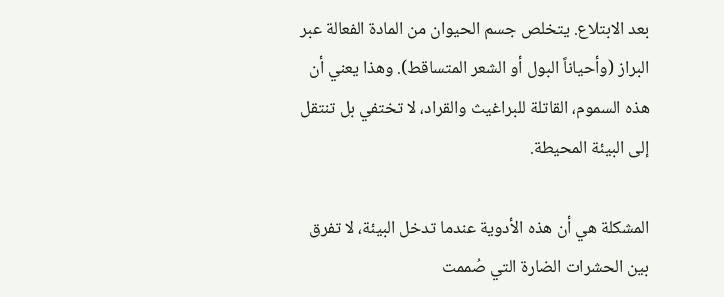بعد الابتلاع. يتخلص جسم الحيوان من المادة الفعالة عبر البراز (وأحياناً البول أو الشعر المتساقط). وهذا يعني أن هذه السموم، القاتلة للبراغيث والقراد، لا تختفي بل تنتقل إلى البيئة المحيطة.

المشكلة هي أن هذه الأدوية عندما تدخل البيئة، لا تفرق بين الحشرات الضارة التي صُممت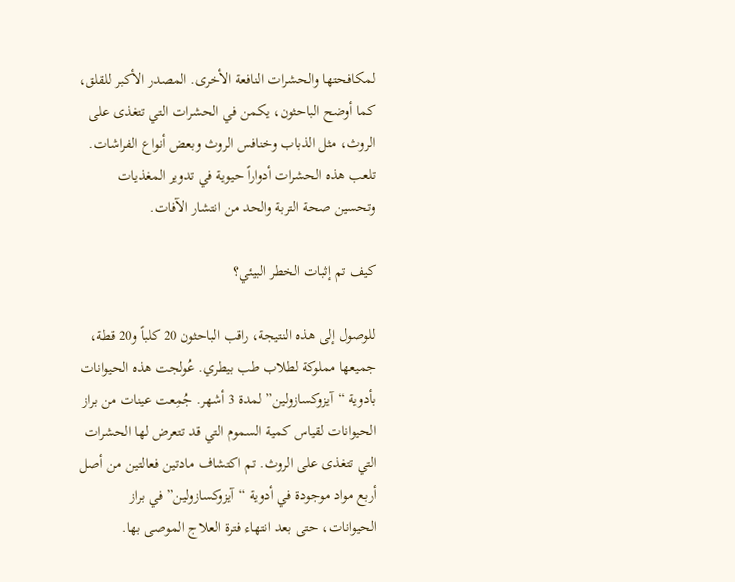لمكافحتها والحشرات النافعة الأخرى. المصدر الأكبر للقلق، كما أوضح الباحثون، يكمن في الحشرات التي تتغذى على الروث، مثل الذباب وخنافس الروث وبعض أنواع الفراشات. تلعب هذه الحشرات أدواراً حيوية في تدوير المغذيات وتحسين صحة التربة والحد من انتشار الآفات.

كيف تم إثبات الخطر البيئي؟

للوصول إلى هذه النتيجة، راقب الباحثون 20 كلباً و20 قطة، جميعها مملوكة لطلاب طب بيطري. عُولجت هذه الحيوانات بأدوية “آيزوكسازولين” لمدة 3 أشهر. جُمِعت عينات من براز الحيوانات لقياس كمية السموم التي قد تتعرض لها الحشرات التي تتغذى على الروث. تم اكتشاف مادتين فعالتين من أصل أربع مواد موجودة في أدوية “آيزوكسازولين” في براز الحيوانات، حتى بعد انتهاء فترة العلاج الموصى بها.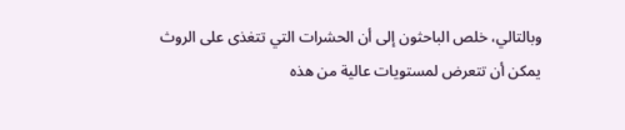وبالتالي، خلص الباحثون إلى أن الحشرات التي تتغذى على الروث يمكن أن تتعرض لمستويات عالية من هذه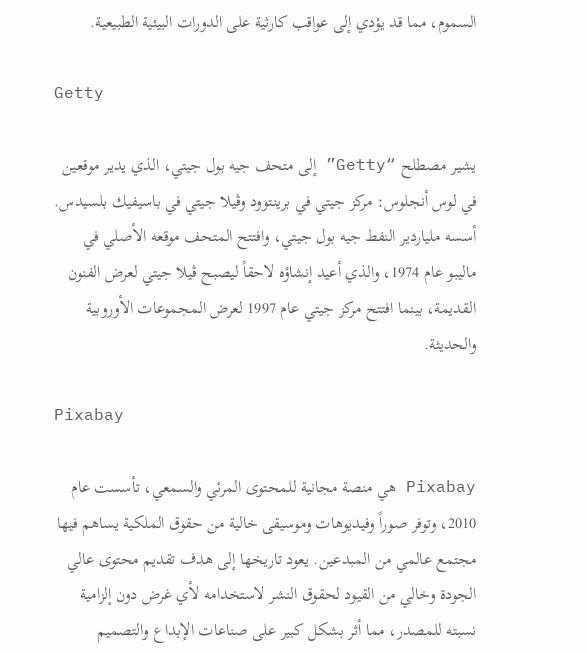السموم، مما قد يؤدي إلى عواقب كارثية على الدورات البيئية الطبيعية.

Getty

يشير مصطلح “Getty” إلى متحف جيه بول جيتي، الذي يدير موقعين في لوس أنجلوس: مركز جيتي في برينتوود وڤيلا جيتي في باسيفيك بلسيدس. أسسه ملياردير النفط جيه بول جيتي، وافتتح المتحف موقعه الأصلي في ماليبو عام 1974، والذي أعيد إنشاؤه لاحقاً ليصبح ڤيلا جيتي لعرض الفنون القديمة، بينما افتتح مركز جيتي عام 1997 لعرض المجموعات الأوروبية والحديثة.

Pixabay

Pixabay هي منصة مجانية للمحتوى المرئي والسمعي، تأسست عام 2010، وتوفر صوراً وفيديوهات وموسيقى خالية من حقوق الملكية يساهم فيها مجتمع عالمي من المبدعين. يعود تاريخها إلى هدف تقديم محتوى عالي الجودة وخالي من القيود لحقوق النشر لاستخدامه لأي غرض دون إلزامية نسبته للمصدر، مما أثر بشكل كبير على صناعات الإبداع والتصميم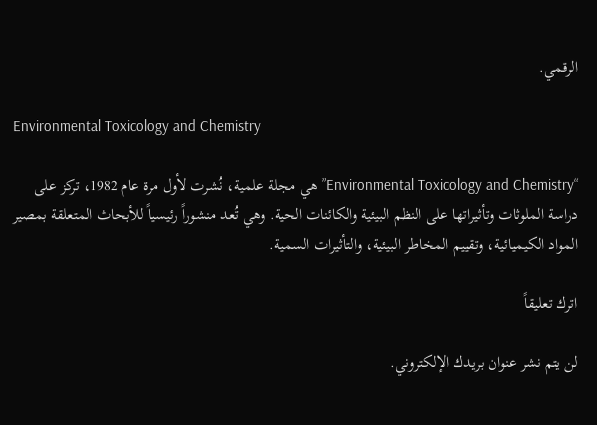الرقمي.

Environmental Toxicology and Chemistry

“Environmental Toxicology and Chemistry” هي مجلة علمية، نُشرت لأول مرة عام 1982، تركز على دراسة الملوثات وتأثيراتها على النظم البيئية والكائنات الحية. وهي تُعد منشوراً رئيسياً للأبحاث المتعلقة بمصير المواد الكيميائية، وتقييم المخاطر البيئية، والتأثيرات السمية.

اترك تعليقاً

لن يتم نشر عنوان بريدك الإلكتروني.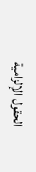الحقول الإلزامية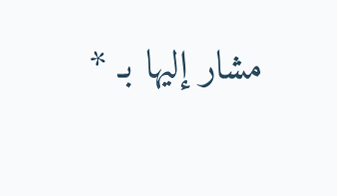مشار إليها بـ *